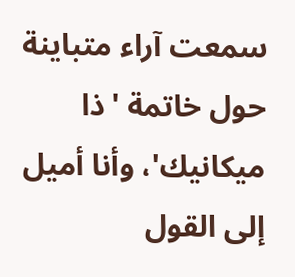سمعت آراء متباينة حول خاتمة 'ذا ميكانيك'، وأنا أميل إلى القول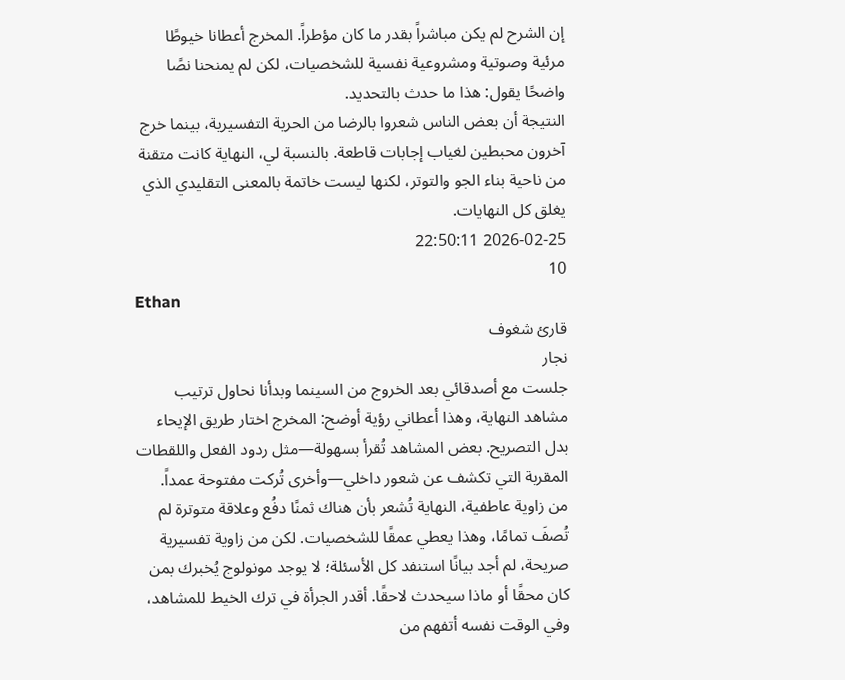إن الشرح لم يكن مباشراً بقدر ما كان مؤطراً. المخرج أعطانا خيوطًا مرئية وصوتية ومشروعية نفسية للشخصيات، لكن لم يمنحنا نصًا واضحًا يقول: هذا ما حدث بالتحديد.
النتيجة أن بعض الناس شعروا بالرضا من الحرية التفسيرية، بينما خرج آخرون محبطين لغياب إجابات قاطعة. بالنسبة لي، النهاية كانت متقنة من ناحية بناء الجو والتوتر، لكنها ليست خاتمة بالمعنى التقليدي الذي يغلق كل النهايات.
2026-02-25 22:50:11
10
Ethan
قارئ شغوف
نجار
جلست مع أصدقائي بعد الخروج من السينما وبدأنا نحاول ترتيب مشاهد النهاية، وهذا أعطاني رؤية أوضح: المخرج اختار طريق الإيحاء بدل التصريح. بعض المشاهد تُقرأ بسهولة—مثل ردود الفعل واللقطات المقربة التي تكشف عن شعور داخلي—وأخرى تُركت مفتوحة عمداً.
من زاوية عاطفية، النهاية تُشعر بأن هناك ثمنًا دفُع وعلاقة متوترة لم تُصفَ تمامًا، وهذا يعطي عمقًا للشخصيات. لكن من زاوية تفسيرية صريحة، لم أجد بيانًا استنفد كل الأسئلة؛ لا يوجد مونولوج يُخبرك بمن كان محقًا أو ماذا سيحدث لاحقًا. أقدر الجرأة في ترك الخيط للمشاهد، وفي الوقت نفسه أتفهم من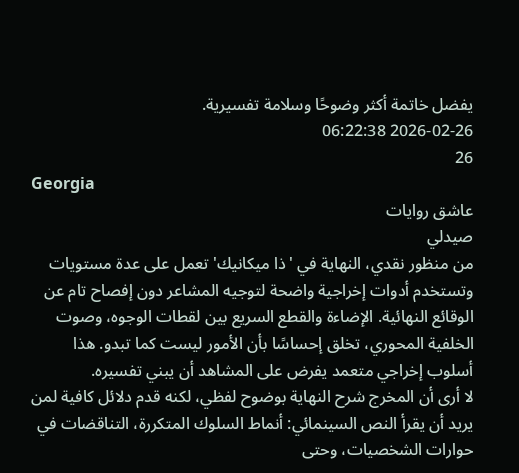يفضل خاتمة أكثر وضوحًا وسلامة تفسيرية.
2026-02-26 06:22:38
26
Georgia
عاشق روايات
صيدلي
من منظور نقدي، النهاية في 'ذا ميكانيك' تعمل على عدة مستويات وتستخدم أدوات إخراجية واضحة لتوجيه المشاعر دون إفصاح تام عن الوقائع النهائية. الإضاءة والقطع السريع بين لقطات الوجوه، وصوت الخلفية المحوري، تخلق إحساسًا بأن الأمور ليست كما تبدو. هذا أسلوب إخراجي متعمد يفرض على المشاهد أن يبني تفسيره.
لا أرى أن المخرج شرح النهاية بوضوح لفظي، لكنه قدم دلائل كافية لمن يريد أن يقرأ النص السينمائي: أنماط السلوك المتكررة، التناقضات في حوارات الشخصيات، وحتى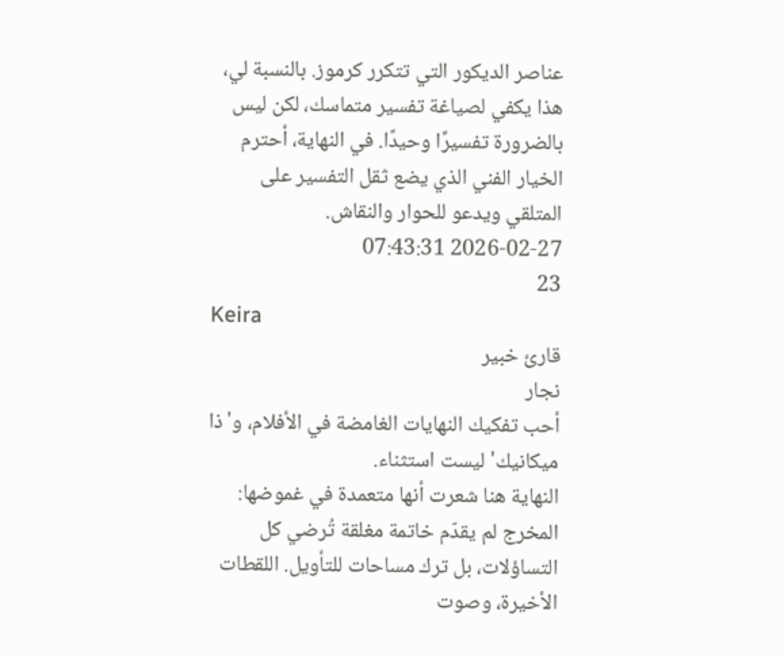عناصر الديكور التي تتكرر كرموز. بالنسبة لي، هذا يكفي لصياغة تفسير متماسك، لكن ليس بالضرورة تفسيرًا وحيدًا. في النهاية، أحترم الخيار الفني الذي يضع ثقل التفسير على المتلقي ويدعو للحوار والنقاش.
2026-02-27 07:43:31
23
Keira
قارئ خبير
نجار
أحب تفكيك النهايات الغامضة في الأفلام، و'ذا ميكانيك' ليست استثناء.
النهاية هنا شعرت أنها متعمدة في غموضها: المخرج لم يقدّم خاتمة مغلقة تُرضي كل التساؤلات، بل ترك مساحات للتأويل. اللقطات الأخيرة، وصوت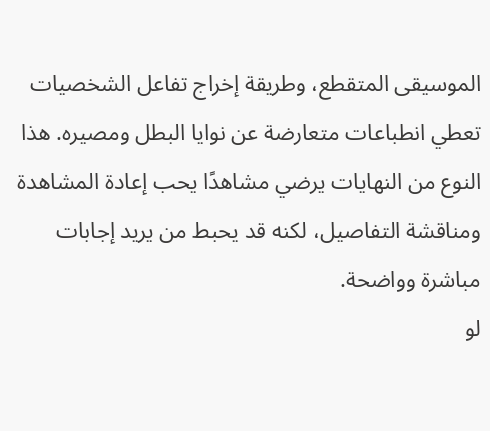الموسيقى المتقطع، وطريقة إخراج تفاعل الشخصيات تعطي انطباعات متعارضة عن نوايا البطل ومصيره. هذا النوع من النهايات يرضي مشاهدًا يحب إعادة المشاهدة ومناقشة التفاصيل، لكنه قد يحبط من يريد إجابات مباشرة وواضحة.
لو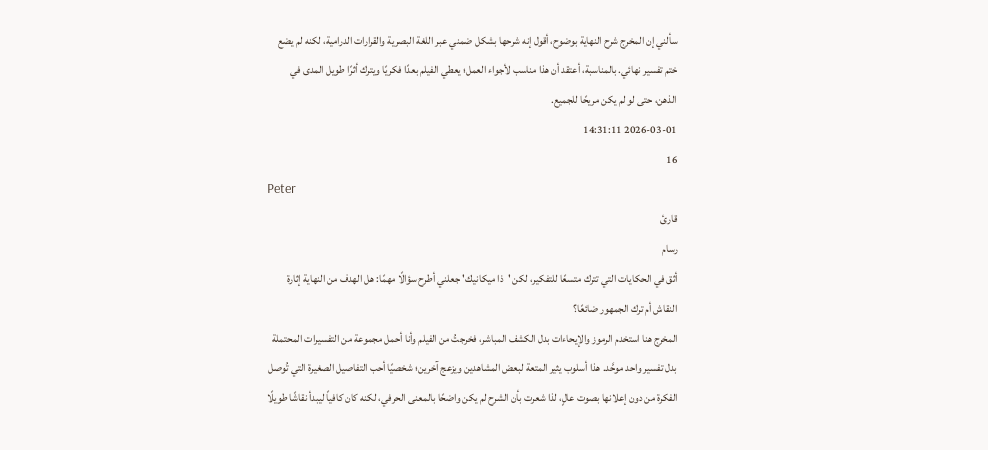سألني إن المخرج شرح النهاية بوضوح، أقول إنه شرحها بشكل ضمني عبر اللغة البصرية والقرارات الدرامية، لكنه لم يضع ختم تفسير نهائي. بالمناسبة، أعتقد أن هذا مناسب لأجواء العمل؛ يعطي الفيلم بعدًا فكريًا ويترك أثرًا طويل المدى في الذهن، حتى لو لم يكن مريحًا للجميع.
2026-03-01 14:31:11
16
Peter
قارئ
رسام
أثق في الحكايات التي تترك متسعًا للتفكير، لكن 'ذا ميكانيك' جعلني أطرح سؤالًا مهمًا: هل الهدف من النهاية إثارة النقاش أم ترك الجمهور ضائعًا؟
المخرج هنا استخدم الرموز والإيحاءات بدل الكشف المباشر، فخرجتُ من الفيلم وأنا أحمل مجموعة من التفسيرات المحتملة بدل تفسير واحد موحَّد. هذا أسلوب يثير المتعة لبعض المشاهدين ويزعج آخرين؛ شخصيًا أحب التفاصيل الصغيرة التي تُوصل الفكرة من دون إعلانها بصوت عالٍ، لذا شعرت بأن الشرح لم يكن واضحًا بالمعنى الحرفي، لكنه كان كافياً ليبدأ نقاشًا طويلًا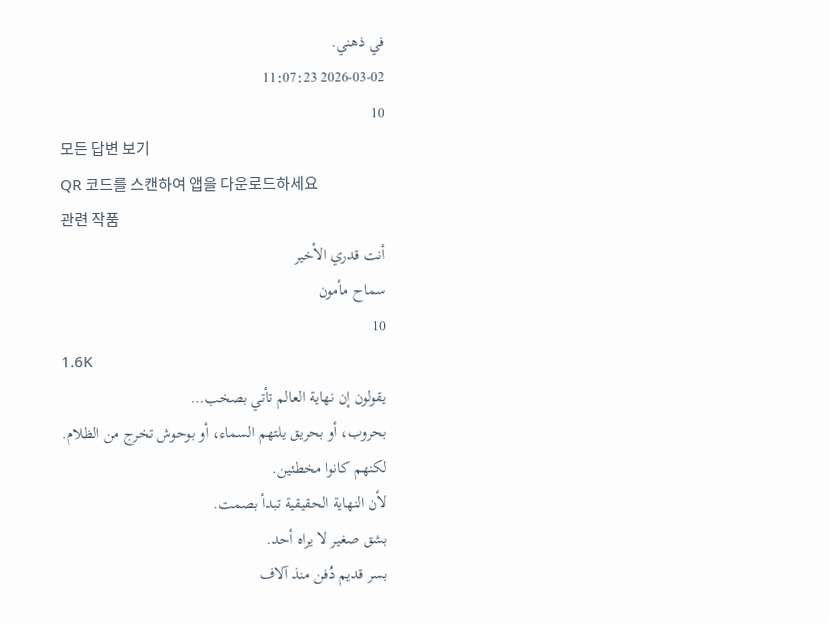في ذهني.
2026-03-02 11:07:23
10
모든 답변 보기
QR 코드를 스캔하여 앱을 다운로드하세요
관련 작품
أنت قدري الأخير
سماح مأمون
10
1.6K
يقولون إن نهاية العالم تأتي بصخب…
بحروب، أو بحريق يلتهم السماء، أو بوحوش تخرج من الظلام.
لكنهم كانوا مخطئين.
لأن النهاية الحقيقية تبدأ بصمت.
بشق صغير لا يراه أحد.
بسر قديم دُفن منذ آلاف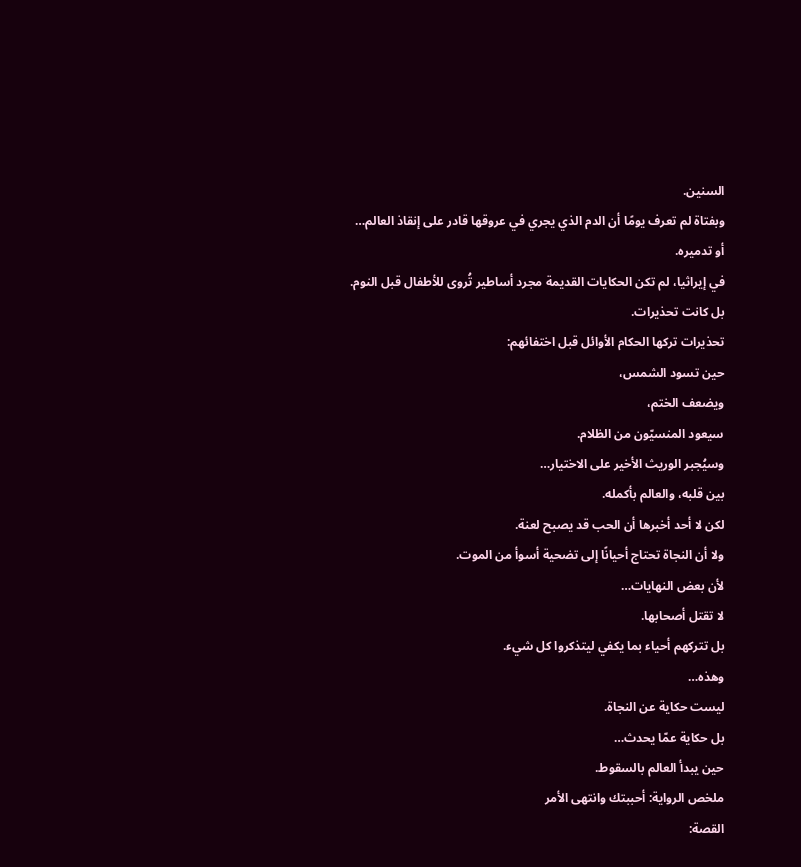السنين.
وبفتاة لم تعرف يومًا أن الدم الذي يجري في عروقها قادر على إنقاذ العالم…
أو تدميره.
في إيراثيا، لم تكن الحكايات القديمة مجرد أساطير تُروى للأطفال قبل النوم.
بل كانت تحذيرات.
تحذيرات تركها الحكام الأوائل قبل اختفائهم:
حين تسود الشمس،
ويضعف الختم،
سيعود المنسيّون من الظلام.
وسيُجبر الوريث الأخير على الاختيار…
بين قلبه، والعالم بأكمله.
لكن لا أحد أخبرها أن الحب قد يصبح لعنة.
ولا أن النجاة تحتاج أحيانًا إلى تضحية أسوأ من الموت.
لأن بعض النهايات…
لا تقتل أصحابها.
بل تتركهم أحياء بما يكفي ليتذكروا كل شيء.
وهذه…
ليست حكاية عن النجاة.
بل حكاية عمّا يحدث…
حين يبدأ العالم بالسقوط.
ملخص الرواية: أحببتك وانتهى الأمر
القصة: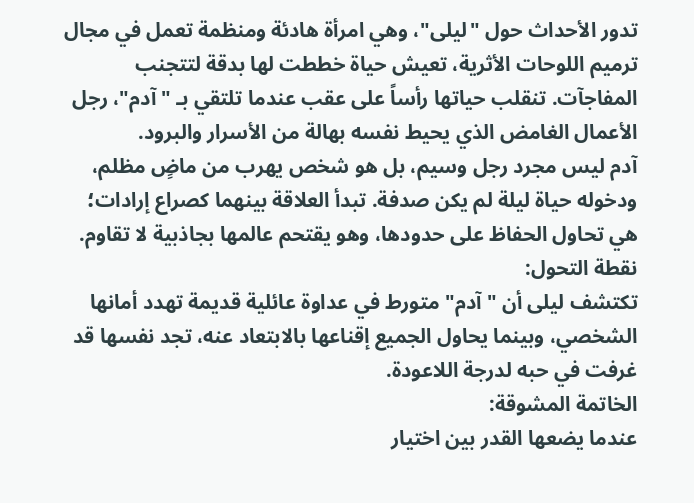تدور الأحداث حول "ليلى"، وهي امرأة هادئة ومنظمة تعمل في مجال ترميم اللوحات الأثرية، تعيش حياة خططت لها بدقة لتتجنب المفاجآت. تنقلب حياتها رأساً على عقب عندما تلتقي بـ "آدم"، رجل الأعمال الغامض الذي يحيط نفسه بهالة من الأسرار والبرود.
آدم ليس مجرد رجل وسيم، بل هو شخص يهرب من ماضٍ مظلم، ودخوله حياة ليلة لم يكن صدفة. تبدأ العلاقة بينهما كصراع إرادات؛ هي تحاول الحفاظ على حدودها، وهو يقتحم عالمها بجاذبية لا تقاوم.
نقطة التحول:
تكتشف ليلى أن "آدم" متورط في عداوة عائلية قديمة تهدد أمانها الشخصي، وبينما يحاول الجميع إقناعها بالابتعاد عنه، تجد نفسها قد غرفت في حبه لدرجة اللاعودة.
الخاتمة المشوقة:
عندما يضعها القدر بين اختيار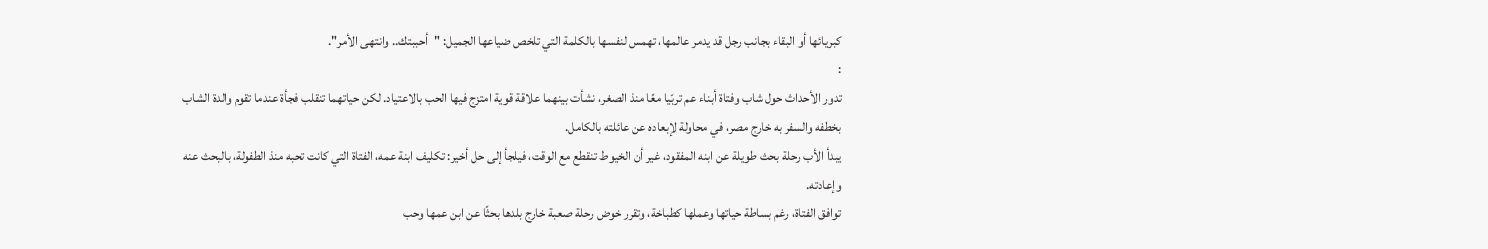كبريائها أو البقاء بجانب رجل قد يدمر عالمها، تهمس لنفسها بالكلمة التي تلخص ضياعها الجميل: "أحببتك.. وانتهى الأمر".
:
تدور الأحداث حول شاب وفتاة أبناء عم تربّيا معًا منذ الصغر، نشأت بينهما علاقة قوية امتزج فيها الحب بالاعتياد. لكن حياتهما تنقلب فجأة عندما تقوم والدة الشاب بخطفه والسفر به خارج مصر، في محاولة لإبعاده عن عائلته بالكامل.
يبدأ الأب رحلة بحث طويلة عن ابنه المفقود، غير أن الخيوط تنقطع مع الوقت، فيلجأ إلى حل أخير: تكليف ابنة عمه، الفتاة التي كانت تحبه منذ الطفولة، بالبحث عنه وإعادته.
توافق الفتاة، رغم بساطة حياتها وعملها كطباخة، وتقرر خوض رحلة صعبة خارج بلدها بحثًا عن ابن عمها وحب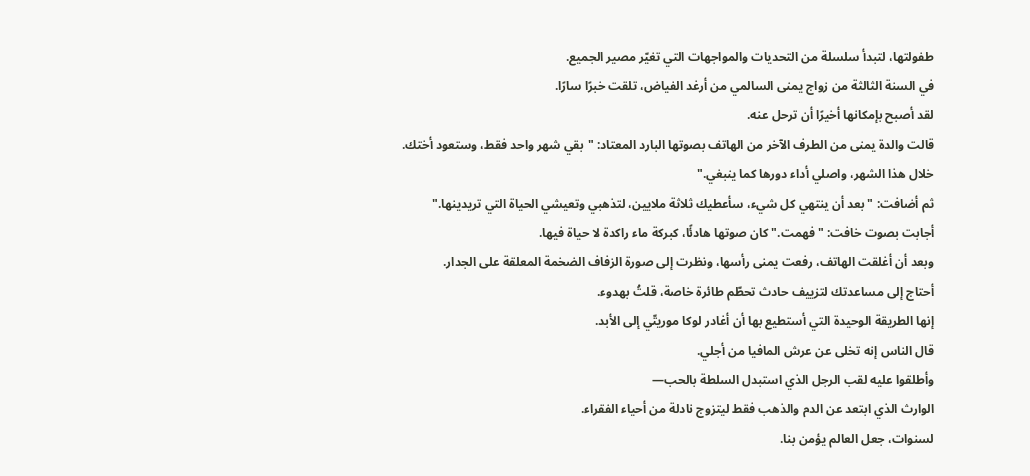طفولتها، لتبدأ سلسلة من التحديات والمواجهات التي تغيّر مصير الجميع.
في السنة الثالثة من زواج يمنى السالمي من أرغد الفياض، تلقت خبرًا سارًا.
لقد أصبح بإمكانها أخيرًا أن ترحل عنه.
قالت والدة يمنى من الطرف الآخر من الهاتف بصوتها البارد المعتاد: "بقي شهر واحد فقط، وستعود أختك. خلال هذا الشهر، واصلي أداء دورها كما ينبغي."
ثم أضافت: "بعد أن ينتهي كل شيء، سأعطيك ثلاثة ملايين، لتذهبي وتعيشي الحياة التي تريدينها."
أجابت بصوت خافت: "فهمت." كان صوتها هادئًا، كبركة ماء راكدة لا حياة فيها.
وبعد أن أغلقت الهاتف، رفعت يمنى رأسها، ونظرت إلى صورة الزفاف الضخمة المعلقة على الجدار.
أحتاج إلى مساعدتك لتزييف حادث تحطّم طائرة خاصة، قلتُ بهدوء.
إنها الطريقة الوحيدة التي أستطيع بها أن أغادر لوكا موريتّي إلى الأبد.
قال الناس إنه تخلى عن عرش المافيا من أجلي.
وأطلقوا عليه لقب الرجل الذي استبدل السلطة بالحب—
الوارث الذي ابتعد عن الدم والذهب فقط ليتزوج نادلة من أحياء الفقراء.
لسنوات، جعل العالم يؤمن بنا.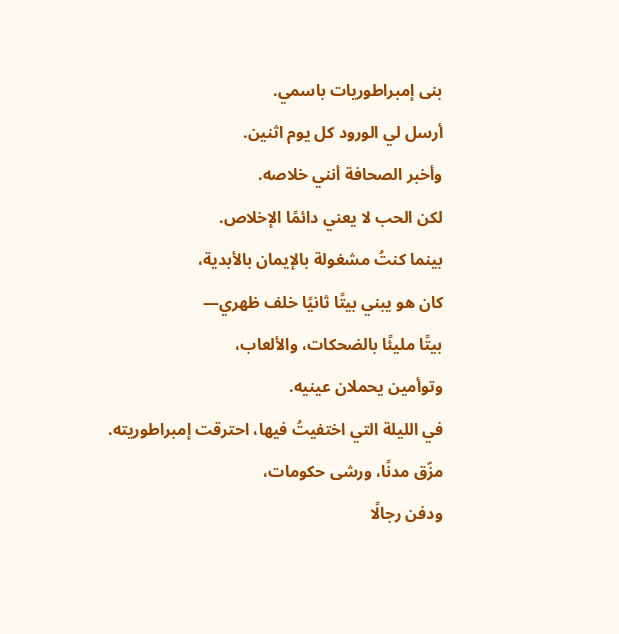بنى إمبراطوريات باسمي.
أرسل لي الورود كل يوم اثنين.
وأخبر الصحافة أنني خلاصه.
لكن الحب لا يعني دائمًا الإخلاص.
بينما كنتُ مشغولة بالإيمان بالأبدية،
كان هو يبني بيتًا ثانيًا خلف ظهري—
بيتًا مليئًا بالضحكات، والألعاب،
وتوأمين يحملان عينيه.
في الليلة التي اختفيتُ فيها، احترقت إمبراطوريته.
مزّق مدنًا، ورشى حكومات،
ودفن رجالًا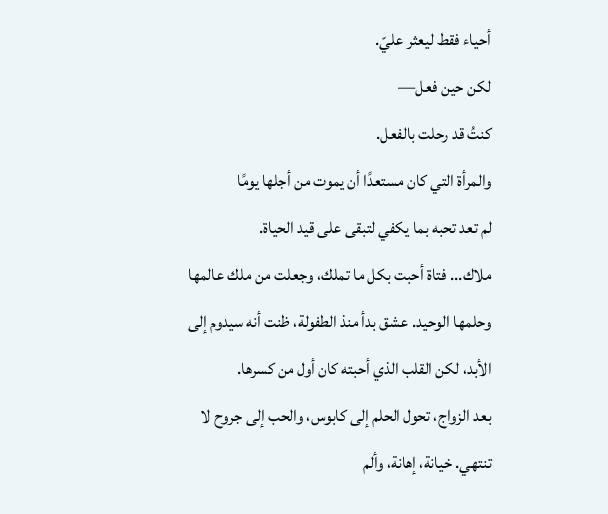أحياء فقط ليعثر عليّ.
لكن حين فعل—
كنتُ قد رحلت بالفعل.
والمرأة التي كان مستعدًا أن يموت من أجلها يومًا
لم تعد تحبه بما يكفي لتبقى على قيد الحياة.
ملاك... فتاة أحبت بكل ما تملك، وجعلت من ملك عالمها وحلمها الوحيد. عشق بدأ منذ الطفولة، ظنت أنه سيدوم إلى الأبد، لكن القلب الذي أحبته كان أول من كسرها.
بعد الزواج، تحول الحلم إلى كابوس، والحب إلى جروح لا تنتهي. خيانة، إهانة، وألم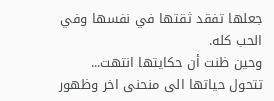جعلها تفقد ثقتها في نفسها وفي الحب كله.
وحين ظنت أن حكايتها انتهت... تتحول حياتها الى منحنى اخر وظهور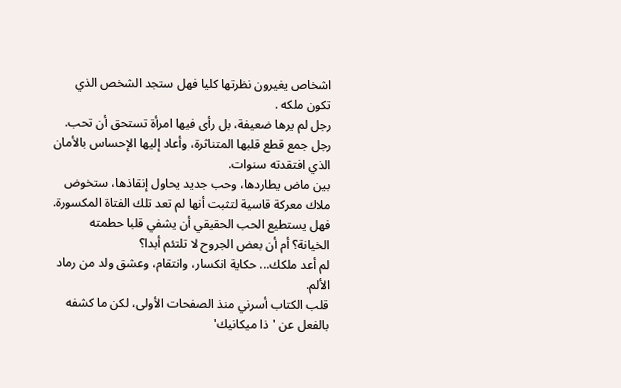اشخاص يغيرون نظرتها كليا فهل ستجد الشخص الذي تكون ملكه .
رجل لم يرها ضعيفة، بل رأى فيها امرأة تستحق أن تحب. رجل جمع قطع قلبها المتناثرة، وأعاد إليها الإحساس بالأمان الذي افتقدته سنوات.
بين ماض يطاردها، وحب جديد يحاول إنقاذها، ستخوض ملاك معركة قاسية لتثبت أنها لم تعد تلك الفتاة المكسورة.
فهل يستطيع الحب الحقيقي أن يشفي قلبا حطمته الخيانة؟ أم أن بعض الجروح لا تلتئم أبدا؟
لم أعد ملكك... حكاية انكسار، وانتقام، وعشق ولد من رماد الألم.
قلب الكتاب أسرني منذ الصفحات الأولى، لكن ما كشفه بالفعل عن 'ذا ميكانيك'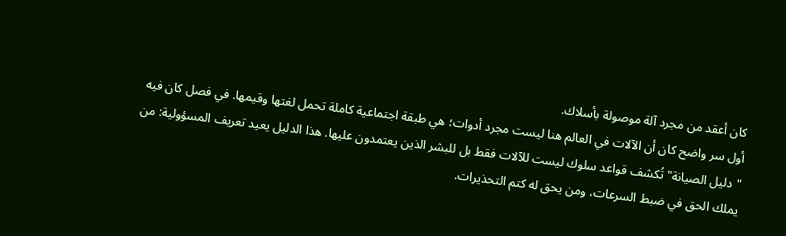كان أعقد من مجرد آلة موصولة بأسلاك.
أول سر واضح كان أن الآلات في العالم هنا ليست مجرد أدوات؛ هي طبقة اجتماعية كاملة تحمل لغتها وقيمها. في فصل كان فيه "دليل الصيانة" تُكشف قواعد سلوك ليست للآلات فقط بل للبشر الذين يعتمدون عليها. هذا الدليل يعيد تعريف المسؤولية: من يملك الحق في ضبط السرعات، ومن يحق له كتم التحذيرات.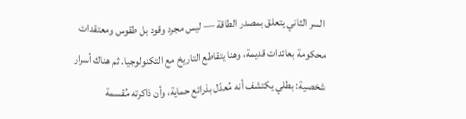السر الثاني يتعلق بمصدر الطاقة — ليس مجرد وقود بل طقوس ومعتقدات محكومة بعائدات قديمة، وهنا يتقاطع التاريخ مع التكنولوجيا. ثم هناك أسرار شخصية: بطلي يكتشف أنه مُعدّل بذرائع حماية، وأن ذاكرته مُقسمة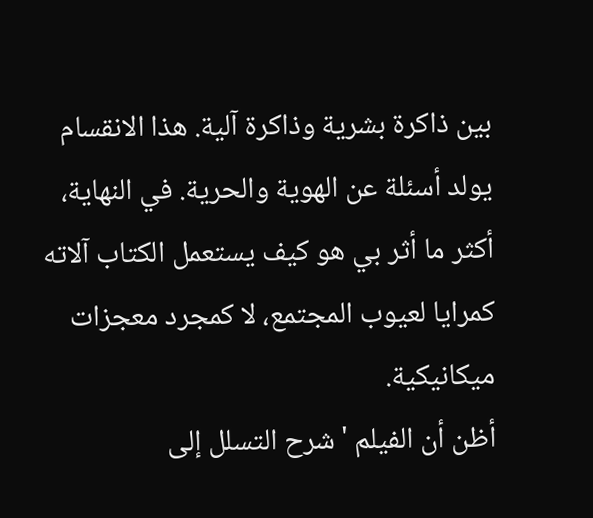بين ذاكرة بشرية وذاكرة آلية. هذا الانقسام يولد أسئلة عن الهوية والحرية. في النهاية، أكثر ما أثر بي هو كيف يستعمل الكتاب آلاته كمرايا لعيوب المجتمع، لا كمجرد معجزات ميكانيكية.
أظن أن الفيلم 'شرح التسلل إلى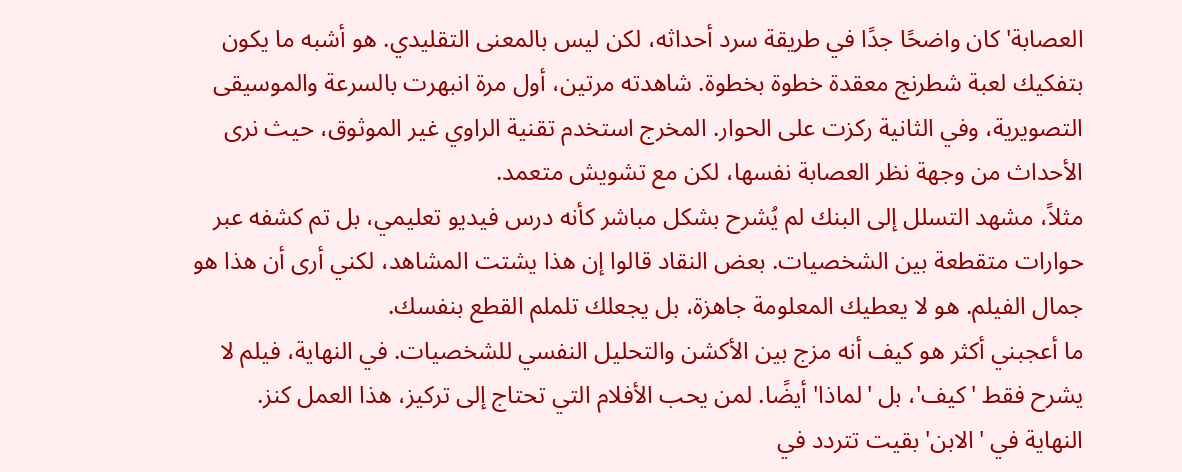العصابة' كان واضحًا جدًا في طريقة سرد أحداثه، لكن ليس بالمعنى التقليدي. هو أشبه ما يكون بتفكيك لعبة شطرنج معقدة خطوة بخطوة. شاهدته مرتين، أول مرة انبهرت بالسرعة والموسيقى التصويرية، وفي الثانية ركزت على الحوار. المخرج استخدم تقنية الراوي غير الموثوق، حيث نرى الأحداث من وجهة نظر العصابة نفسها، لكن مع تشويش متعمد.
مثلاً، مشهد التسلل إلى البنك لم يُشرح بشكل مباشر كأنه درس فيديو تعليمي، بل تم كشفه عبر حوارات متقطعة بين الشخصيات. بعض النقاد قالوا إن هذا يشتت المشاهد، لكني أرى أن هذا هو جمال الفيلم. هو لا يعطيك المعلومة جاهزة، بل يجعلك تلملم القطع بنفسك.
ما أعجبني أكثر هو كيف أنه مزج بين الأكشن والتحليل النفسي للشخصيات. في النهاية، فيلم لا يشرح فقط 'كيف'، بل 'لماذا' أيضًا. لمن يحب الأفلام التي تحتاج إلى تركيز، هذا العمل كنز.
النهاية في 'الابن' بقيت تتردد في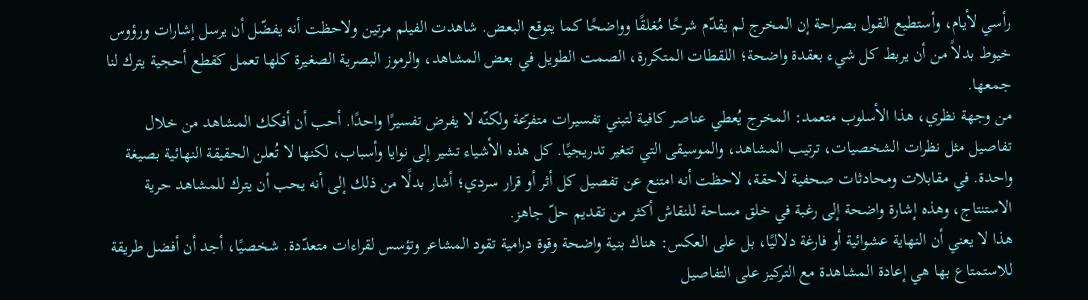رأسي لأيام، وأستطيع القول بصراحة إن المخرج لم يقدّم شرحًا مُغلقًا وواضحًا كما يتوقع البعض. شاهدت الفيلم مرتين ولاحظت أنه يفضّل أن يرسل إشارات ورؤوس خيوط بدلاً من أن يربط كل شيء بعقدة واضحة؛ اللقطات المتكررة، الصمت الطويل في بعض المشاهد، والرموز البصرية الصغيرة كلها تعمل كقطع أحجية يترك لنا جمعها.
من وجهة نظري، هذا الأسلوب متعمد: المخرج يُعطي عناصر كافية لتبني تفسيرات متفرّعة ولكنّه لا يفرض تفسيرًا واحدًا. أحب أن أفكك المشاهد من خلال تفاصيل مثل نظرات الشخصيات، ترتيب المشاهد، والموسيقى التي تتغير تدريجيًا. كل هذه الأشياء تشير إلى نوايا وأسباب، لكنها لا تُعلن الحقيقة النهائية بصيغة واحدة. في مقابلات ومحادثات صحفية لاحقة، لاحظت أنه امتنع عن تفصيل كل أثر أو قرار سردي؛ أشار بدلًا من ذلك إلى أنه يحب أن يترك للمشاهد حرية الاستنتاج، وهذه إشارة واضحة إلى رغبة في خلق مساحة للنقاش أكثر من تقديم حلّ جاهز.
هذا لا يعني أن النهاية عشوائية أو فارغة دلاليًا، بل على العكس: هناك بنية واضحة وقوة درامية تقود المشاعر وتؤسس لقراءات متعدّدة. شخصيًا، أجد أن أفضل طريقة للاستمتاع بها هي إعادة المشاهدة مع التركيز على التفاصيل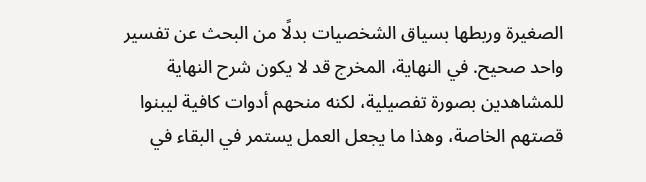الصغيرة وربطها بسياق الشخصيات بدلًا من البحث عن تفسير واحد صحيح. في النهاية، المخرج قد لا يكون شرح النهاية للمشاهدين بصورة تفصيلية، لكنه منحهم أدوات كافية ليبنوا قصتهم الخاصة، وهذا ما يجعل العمل يستمر في البقاء في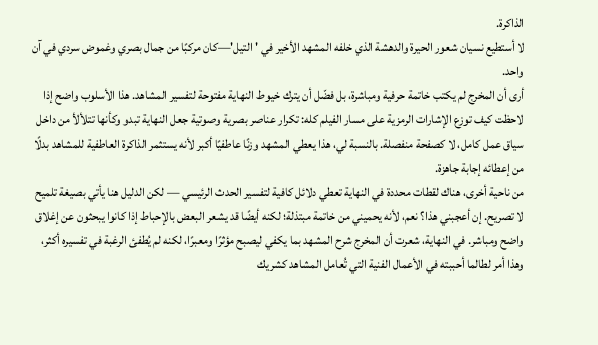الذاكرة.
لا أستطيع نسيان شعور الحيرة والدهشة الذي خلفه المشهد الأخير في 'التيل'—كان مركبًا من جمال بصري وغموض سردي في آن واحد.
أرى أن المخرج لم يكتب خاتمة حرفية ومباشرة، بل فضّل أن يترك خيوط النهاية مفتوحة لتفسير المشاهد. هذا الأسلوب واضح إذا لاحظت كيف توزع الإشارات الرمزية على مسار الفيلم كله: تكرار عناصر بصرية وصوتية جعل النهاية تبدو وكأنها تتلألأ من داخل سياق عمل كامل، لا كصفحة منفصلة. بالنسبة لي، هذا يعطي المشهد وزنًا عاطفيًا أكبر لأنه يستثمر الذاكرة العاطفية للمشاهد بدلًا من إعطائه إجابة جاهزة.
من ناحية أخرى، هناك لقطات محددة في النهاية تعطي دلائل كافية لتفسير الحدث الرئيسي — لكن الدليل هنا يأتي بصيغة تلميح لا تصريح. إن أعجبني هذا؟ نعم، لأنه يحميني من خاتمة مبتذلة؛ لكنه أيضًا قد يشعر البعض بالإحباط إذا كانوا يبحثون عن إغلاق واضح ومباشر. في النهاية، شعرت أن المخرج شرح المشهد بما يكفي ليصبح مؤثرًا ومعبرًا، لكنه لم يُطفئ الرغبة في تفسيره أكثر، وهذا أمر لطالما أحببته في الأعمال الفنية التي تُعامل المشاهد كشريك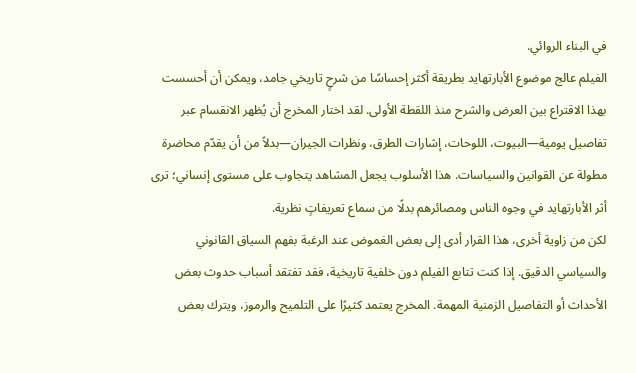في البناء الروائي.
الفيلم عالج موضوع الأبارتهايد بطريقة أكثر إحساسًا من شرحٍ تاريخي جامد، ويمكن أن أحسست بهذا الاقتراع بين العرض والشرح منذ اللقطة الأولى. لقد اختار المخرج أن يُظهر الانقسام عبر تفاصيل يومية—البيوت، اللوحات، إشارات الطرق، ونظرات الجيران—بدلاً من أن يقدّم محاضرة مطولة عن القوانين والسياسات. هذا الأسلوب يجعل المشاهد يتجاوب على مستوى إنساني؛ ترى أثر الأبارتهايد في وجوه الناس ومصائرهم بدلًا من سماع تعريفاتٍ نظرية.
لكن من زاوية أخرى، هذا القرار أدى إلى بعض الغموض عند الرغبة بفهم السياق القانوني والسياسي الدقيق. إذا كنت تتابع الفيلم دون خلفية تاريخية، فقد تفتقد أسباب حدوث بعض الأحداث أو التفاصيل الزمنية المهمة. المخرج يعتمد كثيرًا على التلميح والرموز، ويترك بعض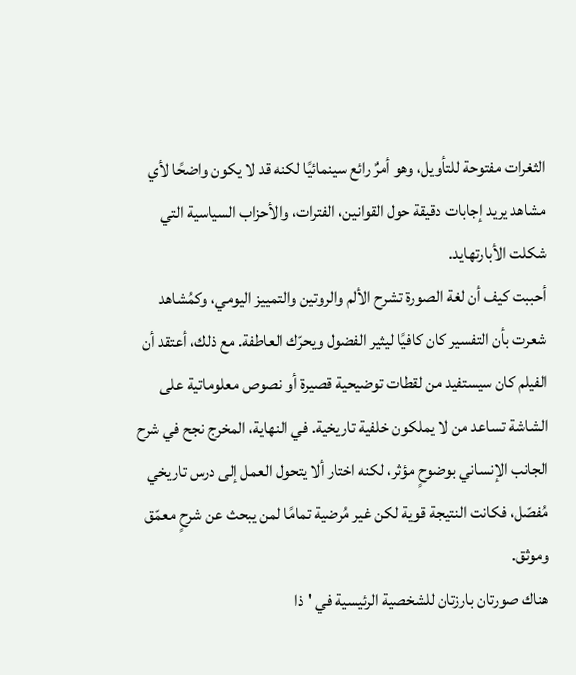الثغرات مفتوحة للتأويل، وهو أمرٌ رائع سينمائيًا لكنه قد لا يكون واضحًا لأي مشاهد يريد إجابات دقيقة حول القوانين، الفترات، والأحزاب السياسية التي شكلت الأبارتهايد.
أحببت كيف أن لغة الصورة تشرح الألم والروتين والتمييز اليومي، وكمُشاهد شعرت بأن التفسير كان كافيًا ليثير الفضول ويحرّك العاطفة. مع ذلك، أعتقد أن الفيلم كان سيستفيد من لقطات توضيحية قصيرة أو نصوص معلوماتية على الشاشة تساعد من لا يملكون خلفية تاريخية. في النهاية، المخرج نجح في شرح الجانب الإنساني بوضوحٍ مؤثر، لكنه اختار ألا يتحول العمل إلى درس تاريخي مُفصّل، فكانت النتيجة قوية لكن غير مُرضية تمامًا لمن يبحث عن شرحٍ معمّق وموثق.
هناك صورتان بارزتان للشخصية الرئيسية في 'ذا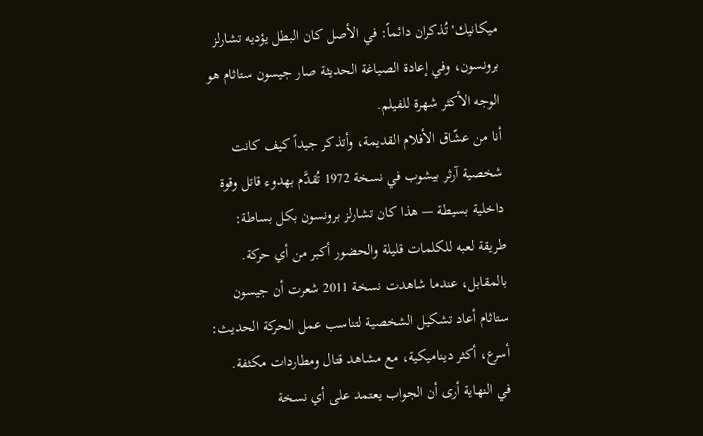ميكانيك' تُذكران دائماً: في الأصل كان البطل يؤديه تشارلز برونسون، وفي إعادة الصياغة الحديثة صار جيسون ستاثام هو الوجه الأكثر شهرة للفيلم.
أنا من عشّاق الأفلام القديمة، وأتذكر جيداً كيف كانت شخصية آرثر بيشوب في نسخة 1972 تُقدَّم بهدوء قاتل وقوة داخلية بسيطة — هذا كان تشارلز برونسون بكل بساطة: طريقة لعبه للكلمات قليلة والحضور أكبر من أي حركة. بالمقابل، عندما شاهدت نسخة 2011 شعرت أن جيسون ستاثام أعاد تشكيل الشخصية لتناسب عمل الحركة الحديث: أسرع، أكثر ديناميكية، مع مشاهد قتال ومطاردات مكثفة.
في النهاية أرى أن الجواب يعتمد على أي نسخة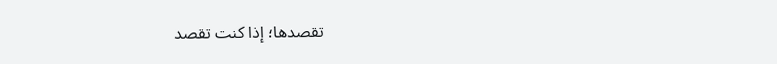تقصدها؛ إذا كنت تقصد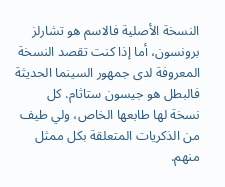النسخة الأصلية فالاسم هو تشارلز برونسون، أما إذا كنت تقصد النسخة المعروفة لدى جمهور السينما الحديثة فالبطل هو جيسون ستاثام. كل نسخة لها طابعها الخاص، ولي طيف من الذكريات المتعلقة بكل ممثل منهم.